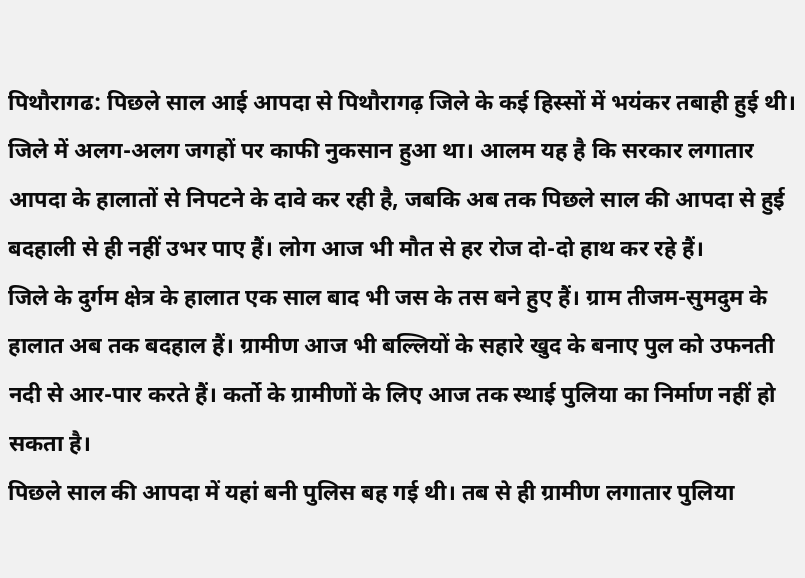पिथौरागढ: पिछले साल आई आपदा से पिथौरागढ़ जिले के कई हिस्सों में भयंकर तबाही हुई थी। जिले में अलग-अलग जगहों पर काफी नुकसान हुआ था। आलम यह है कि सरकार लगातार आपदा के हालातों से निपटने के दावे कर रही है, जबकि अब तक पिछले साल की आपदा से हुई बदहाली से ही नहीं उभर पाए हैं। लोग आज भी मौत से हर रोज दो-दो हाथ कर रहे हैं।
जिले के दुर्गम क्षेत्र के हालात एक साल बाद भी जस के तस बने हुए हैं। ग्राम तीजम-सुमदुम के हालात अब तक बदहाल हैं। ग्रामीण आज भी बल्लियों के सहारे खुद के बनाए पुल को उफनती नदी से आर-पार करते हैं। कर्तो के ग्रामीणों के लिए आज तक स्थाई पुलिया का निर्माण नहीं हो सकता है।
पिछले साल की आपदा में यहां बनी पुलिस बह गई थी। तब से ही ग्रामीण लगातार पुलिया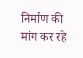निर्माण की मांग कर रहे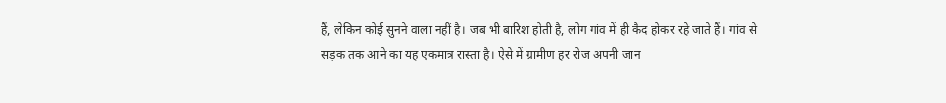हैं, लेकिन कोई सुनने वाला नहीं है। जब भी बारिश होती है, लोग गांव में ही कैद होकर रहे जाते हैं। गांव से सड़क तक आने का यह एकमात्र रास्ता है। ऐसे में ग्रामीण हर रोज अपनी जान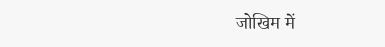जोखिम में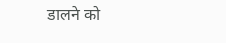डालने को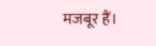मजबूर हैं।